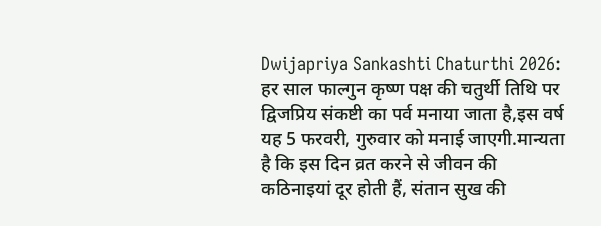Dwijapriya Sankashti Chaturthi 2026: हर साल फाल्गुन कृष्ण पक्ष की चतुर्थी तिथि पर द्विजप्रिय संकष्टी का पर्व मनाया जाता है,इस वर्ष यह 5 फरवरी, गुरुवार को मनाई जाएगी.मान्यता है कि इस दिन व्रत करने से जीवन की कठिनाइयां दूर होती हैं, संतान सुख की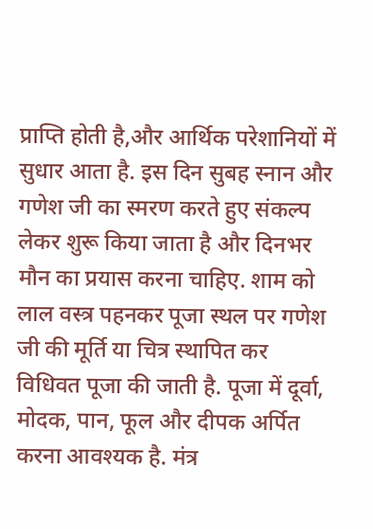प्राप्ति होती है,और आर्थिक परेशानियों में सुधार आता है. इस दिन सुबह स्नान और गणेश जी का स्मरण करते हुए संकल्प लेकर शुरू किया जाता है और दिनभर मौन का प्रयास करना चाहिए. शाम को लाल वस्त्र पहनकर पूजा स्थल पर गणेश जी की मूर्ति या चित्र स्थापित कर विधिवत पूजा की जाती है. पूजा में दूर्वा, मोदक, पान, फूल और दीपक अर्पित करना आवश्यक है. मंत्र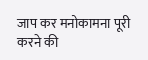जाप कर मनोकामना पूरी करने की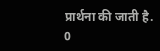प्रार्थना की जाती है.
0